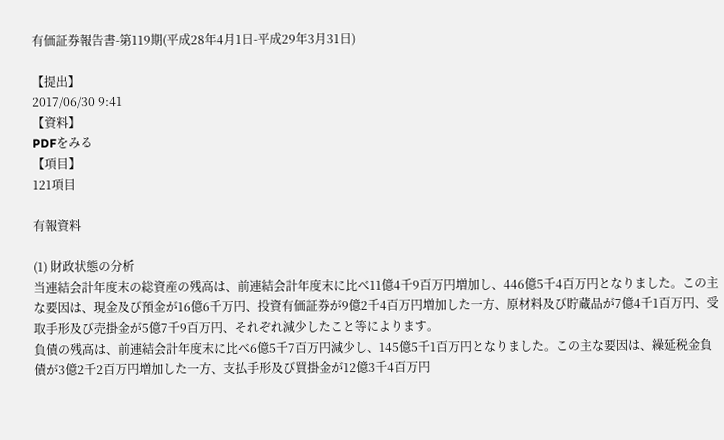有価証券報告書-第119期(平成28年4月1日-平成29年3月31日)

【提出】
2017/06/30 9:41
【資料】
PDFをみる
【項目】
121項目

有報資料

(1) 財政状態の分析
当連結会計年度末の総資産の残高は、前連結会計年度末に比べ11億4千9百万円増加し、446億5千4百万円となりました。この主な要因は、現金及び預金が16億6千万円、投資有価証券が9億2千4百万円増加した一方、原材料及び貯蔵品が7億4千1百万円、受取手形及び売掛金が5億7千9百万円、それぞれ減少したこと等によります。
負債の残高は、前連結会計年度末に比べ6億5千7百万円減少し、145億5千1百万円となりました。この主な要因は、繰延税金負債が3億2千2百万円増加した一方、支払手形及び買掛金が12億3千4百万円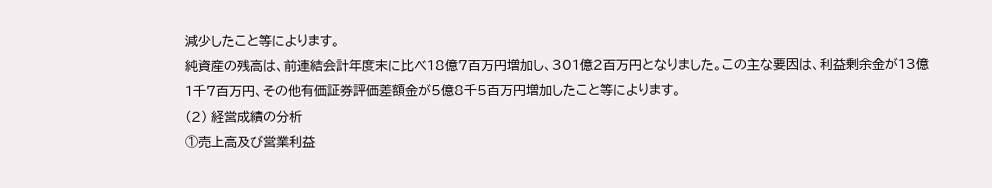減少したこと等によります。
純資産の残高は、前連結会計年度末に比べ18億7百万円増加し、301億2百万円となりました。この主な要因は、利益剰余金が13億1千7百万円、その他有価証券評価差額金が5億8千5百万円増加したこと等によります。
(2) 経営成績の分析
①売上高及び営業利益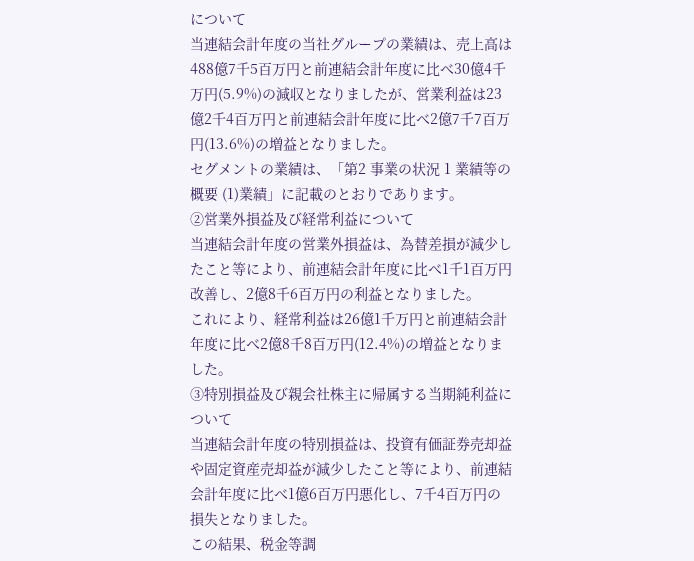について
当連結会計年度の当社グループの業績は、売上高は488億7千5百万円と前連結会計年度に比べ30億4千万円(5.9%)の減収となりましたが、営業利益は23億2千4百万円と前連結会計年度に比べ2億7千7百万円(13.6%)の増益となりました。
セグメントの業績は、「第2 事業の状況 1 業績等の概要 (1)業績」に記載のとおりであります。
②営業外損益及び経常利益について
当連結会計年度の営業外損益は、為替差損が減少したこと等により、前連結会計年度に比べ1千1百万円改善し、2億8千6百万円の利益となりました。
これにより、経常利益は26億1千万円と前連結会計年度に比べ2億8千8百万円(12.4%)の増益となりました。
③特別損益及び親会社株主に帰属する当期純利益について
当連結会計年度の特別損益は、投資有価証券売却益や固定資産売却益が減少したこと等により、前連結会計年度に比べ1億6百万円悪化し、7千4百万円の損失となりました。
この結果、税金等調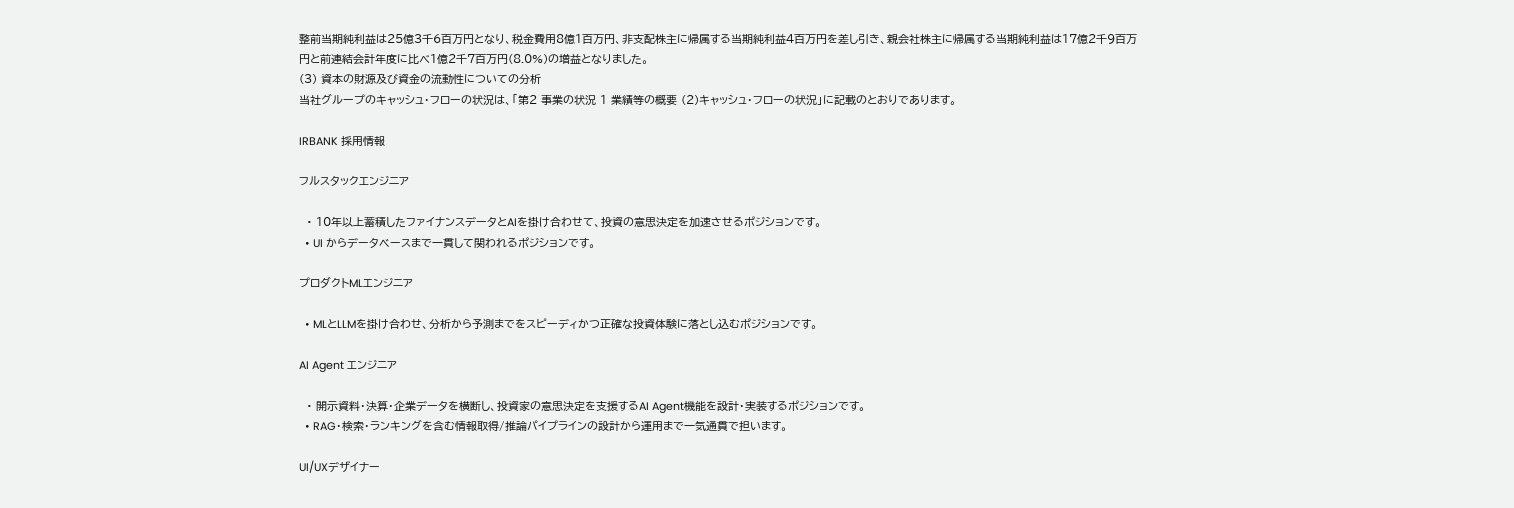整前当期純利益は25億3千6百万円となり、税金費用8億1百万円、非支配株主に帰属する当期純利益4百万円を差し引き、親会社株主に帰属する当期純利益は17億2千9百万円と前連結会計年度に比べ1億2千7百万円(8.0%)の増益となりました。
(3) 資本の財源及び資金の流動性についての分析
当社グループのキャッシュ・フローの状況は、「第2 事業の状況 1 業績等の概要 (2)キャッシュ・フローの状況」に記載のとおりであります。

IRBANK 採用情報

フルスタックエンジニア

  • 10年以上蓄積したファイナンスデータとAIを掛け合わせて、投資の意思決定を加速させるポジションです。
  • UI からデータベースまで一貫して関われるポジションです。

プロダクトMLエンジニア

  • MLとLLMを掛け合わせ、分析から予測までをスピーディかつ正確な投資体験に落とし込むポジションです。

AI Agent エンジニア

  • 開示資料・決算・企業データを横断し、投資家の意思決定を支援するAI Agent機能を設計・実装するポジションです。
  • RAG・検索・ランキングを含む情報取得/推論パイプラインの設計から運用まで一気通貫で担います。

UI/UXデザイナー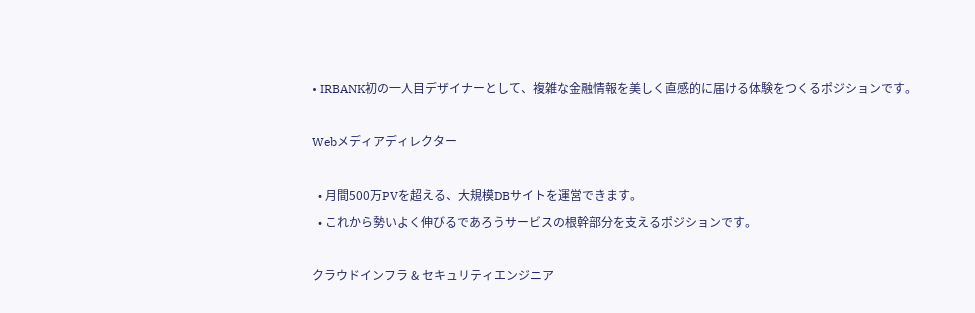• IRBANK初の一人目デザイナーとして、複雑な金融情報を美しく直感的に届ける体験をつくるポジションです。

Webメディアディレクター

  • 月間500万PVを超える、大規模DBサイトを運営できます。
  • これから勢いよく伸びるであろうサービスの根幹部分を支えるポジションです。

クラウドインフラ & セキュリティエンジニア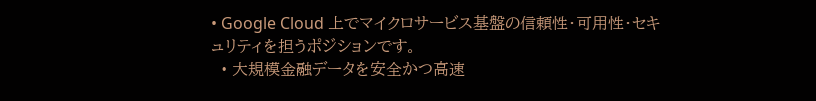• Google Cloud 上でマイクロサービス基盤の信頼性・可用性・セキュリティを担うポジションです。
  • 大規模金融データを安全かつ高速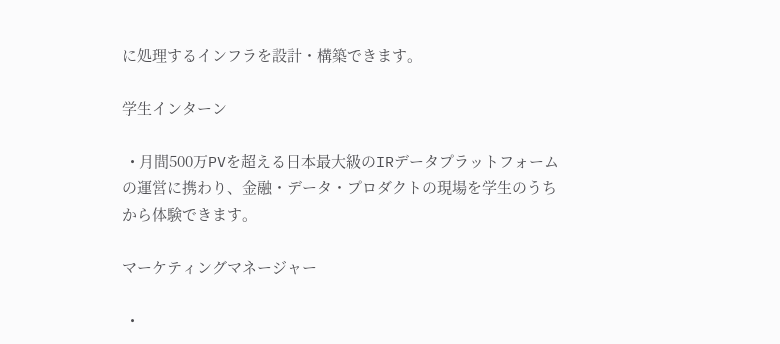に処理するインフラを設計・構築できます。

学生インターン

  • 月間500万PVを超える日本最大級のIRデータプラットフォームの運営に携わり、金融・データ・プロダクトの現場を学生のうちから体験できます。

マーケティングマネージャー

  •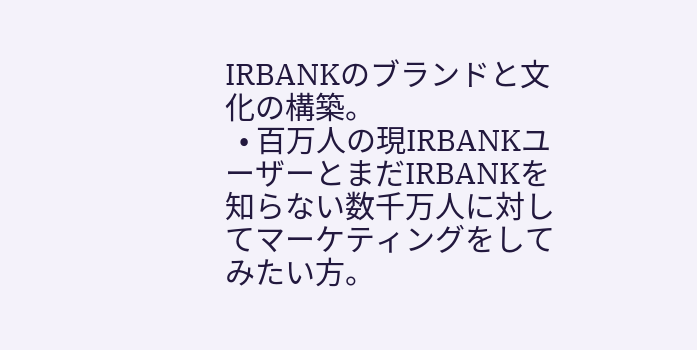IRBANKのブランドと文化の構築。
  • 百万人の現IRBANKユーザーとまだIRBANKを知らない数千万人に対してマーケティングをしてみたい方。